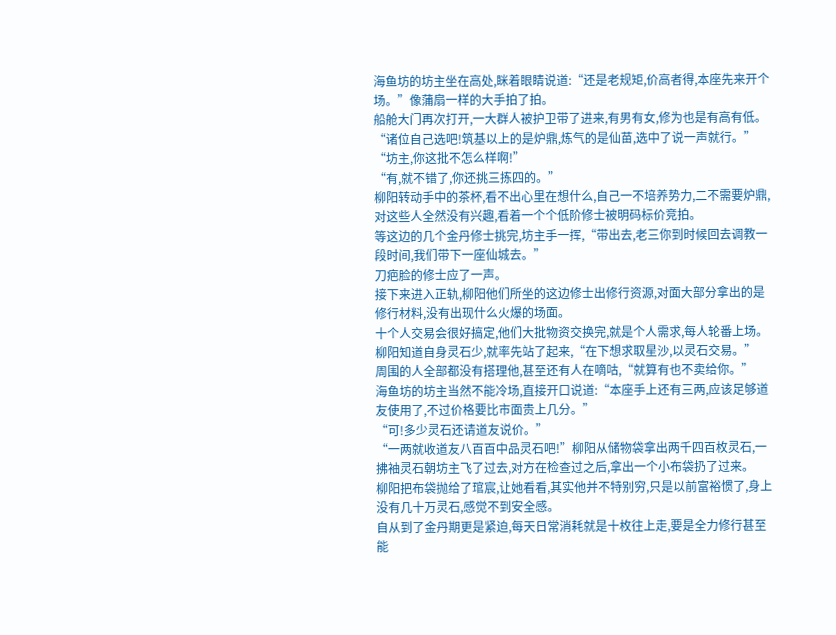海鱼坊的坊主坐在高处,眯着眼睛说道:“还是老规矩,价高者得,本座先来开个场。”像蒲扇一样的大手拍了拍。
船舱大门再次打开,一大群人被护卫带了进来,有男有女,修为也是有高有低。
“诸位自己选吧!筑基以上的是炉鼎,炼气的是仙苗,选中了说一声就行。”
“坊主,你这批不怎么样啊!”
“有,就不错了,你还挑三拣四的。”
柳阳转动手中的茶杯,看不出心里在想什么,自己一不培养势力,二不需要炉鼎,对这些人全然没有兴趣,看着一个个低阶修士被明码标价竞拍。
等这边的几个金丹修士挑完,坊主手一挥,“带出去,老三你到时候回去调教一段时间,我们带下一座仙城去。”
刀疤脸的修士应了一声。
接下来进入正轨,柳阳他们所坐的这边修士出修行资源,对面大部分拿出的是修行材料,没有出现什么火爆的场面。
十个人交易会很好搞定,他们大批物资交换完,就是个人需求,每人轮番上场。
柳阳知道自身灵石少,就率先站了起来,“在下想求取星沙,以灵石交易。”
周围的人全部都没有搭理他,甚至还有人在嘀咕,“就算有也不卖给你。”
海鱼坊的坊主当然不能冷场,直接开口说道:“本座手上还有三两,应该足够道友使用了,不过价格要比市面贵上几分。”
“可!多少灵石还请道友说价。”
“一两就收道友八百百中品灵石吧!”柳阳从储物袋拿出两千四百枚灵石,一拂袖灵石朝坊主飞了过去,对方在检查过之后,拿出一个小布袋扔了过来。
柳阳把布袋抛给了琯宸,让她看看,其实他并不特别穷,只是以前富裕惯了,身上没有几十万灵石,感觉不到安全感。
自从到了金丹期更是紧迫,每天日常消耗就是十枚往上走,要是全力修行甚至能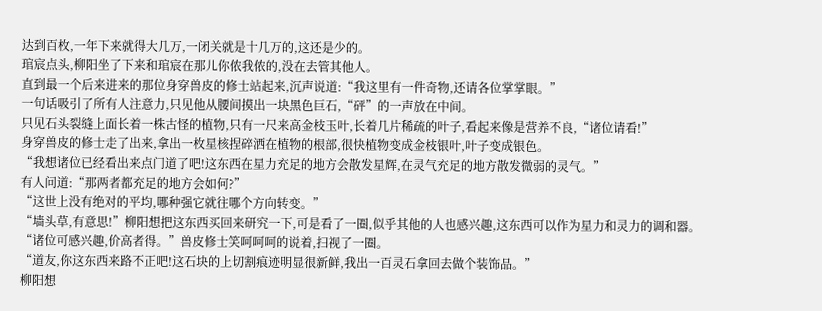达到百枚,一年下来就得大几万,一闭关就是十几万的,这还是少的。
琯宸点头,柳阳坐了下来和琯宸在那儿你侬我侬的,没在去管其他人。
直到最一个后来进来的那位身穿兽皮的修士站起来,沉声说道:“我这里有一件奇物,还请各位掌掌眼。”
一句话吸引了所有人注意力,只见他从腰间摸出一块黑色巨石,“砰”的一声放在中间。
只见石头裂缝上面长着一株古怪的植物,只有一尺来高金枝玉叶,长着几片稀疏的叶子,看起来像是营养不良,“诸位请看!”
身穿兽皮的修士走了出来,拿出一枚星核捏碎洒在植物的根部,很快植物变成金枝银叶,叶子变成银色。
“我想诸位已经看出来点门道了吧!这东西在星力充足的地方会散发星辉,在灵气充足的地方散发微弱的灵气。”
有人问道:“那两者都充足的地方会如何?”
“这世上没有绝对的平均,哪种强它就往哪个方向转变。”
“墙头草,有意思!”柳阳想把这东西买回来研究一下,可是看了一圈,似乎其他的人也感兴趣,这东西可以作为星力和灵力的调和器。
“诸位可感兴趣,价高者得。”兽皮修士笑呵呵呵的说着,扫视了一圈。
“道友,你这东西来路不正吧!这石块的上切割痕迹明显很新鲜,我出一百灵石拿回去做个装饰品。”
柳阳想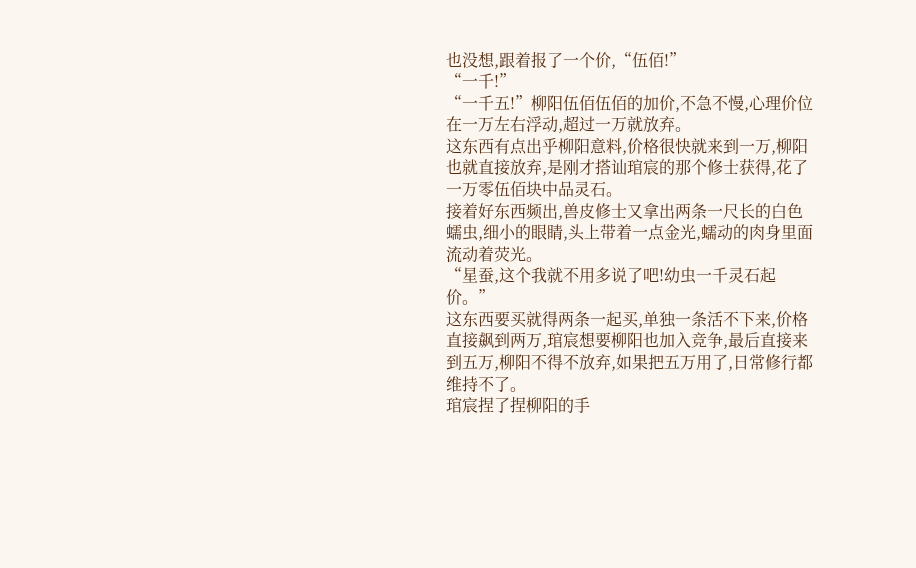也没想,跟着报了一个价,“伍佰!”
“一千!”
“一千五!”柳阳伍佰伍佰的加价,不急不慢,心理价位在一万左右浮动,超过一万就放弃。
这东西有点出乎柳阳意料,价格很快就来到一万,柳阳也就直接放弃,是刚才搭讪琯宸的那个修士获得,花了一万零伍佰块中品灵石。
接着好东西频出,兽皮修士又拿出两条一尺长的白色蠕虫,细小的眼睛,头上带着一点金光,蠕动的肉身里面流动着荧光。
“星蚕,这个我就不用多说了吧!幼虫一千灵石起价。”
这东西要买就得两条一起买,单独一条活不下来,价格直接飙到两万,琯宸想要柳阳也加入竞争,最后直接来到五万,柳阳不得不放弃,如果把五万用了,日常修行都维持不了。
琯宸捏了捏柳阳的手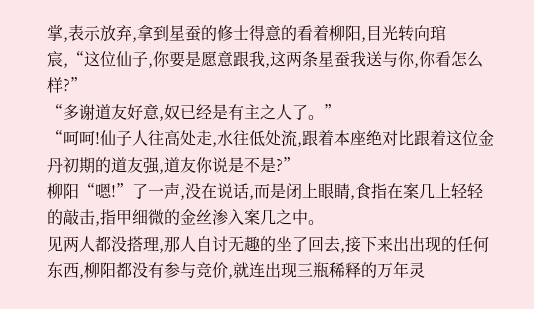掌,表示放弃,拿到星蚕的修士得意的看着柳阳,目光转向琯宸,“这位仙子,你要是愿意跟我,这两条星蚕我送与你,你看怎么样?”
“多谢道友好意,奴已经是有主之人了。”
“呵呵!仙子人往高处走,水往低处流,跟着本座绝对比跟着这位金丹初期的道友强,道友你说是不是?”
柳阳“嗯!”了一声,没在说话,而是闭上眼睛,食指在案几上轻轻的敲击,指甲细微的金丝渗入案几之中。
见两人都没搭理,那人自讨无趣的坐了回去,接下来出出现的任何东西,柳阳都没有参与竞价,就连出现三瓶稀释的万年灵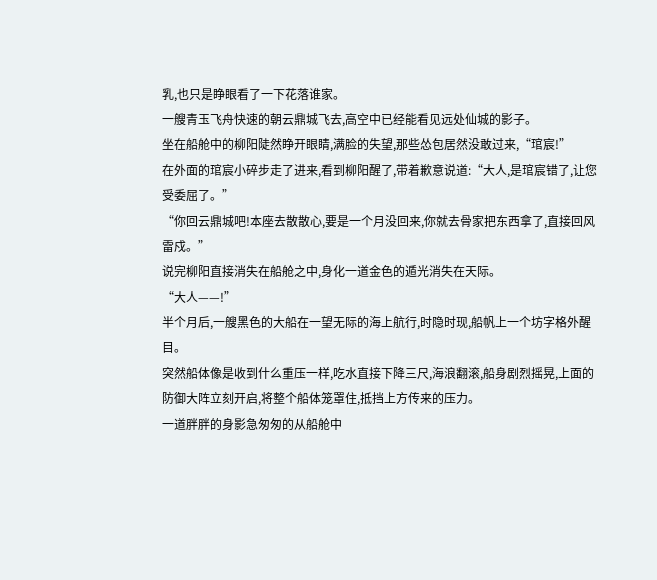乳,也只是睁眼看了一下花落谁家。
一艘青玉飞舟快速的朝云鼎城飞去,高空中已经能看见远处仙城的影子。
坐在船舱中的柳阳陡然睁开眼睛,满脸的失望,那些怂包居然没敢过来,“琯宸!”
在外面的琯宸小碎步走了进来,看到柳阳醒了,带着歉意说道:“大人,是琯宸错了,让您受委屈了。”
“你回云鼎城吧!本座去散散心,要是一个月没回来,你就去骨家把东西拿了,直接回风雷戍。”
说完柳阳直接消失在船舱之中,身化一道金色的遁光消失在天际。
“大人——!”
半个月后,一艘黑色的大船在一望无际的海上航行,时隐时现,船帆上一个坊字格外醒目。
突然船体像是收到什么重压一样,吃水直接下降三尺,海浪翻滚,船身剧烈摇晃,上面的防御大阵立刻开启,将整个船体笼罩住,抵挡上方传来的压力。
一道胖胖的身影急匆匆的从船舱中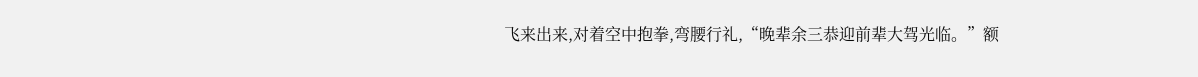飞来出来,对着空中抱拳,弯腰行礼,“晚辈余三恭迎前辈大驾光临。”额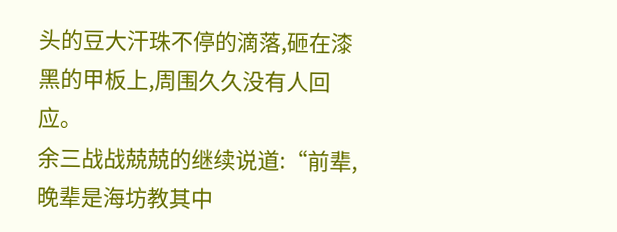头的豆大汗珠不停的滴落,砸在漆黑的甲板上,周围久久没有人回应。
余三战战兢兢的继续说道:“前辈,晚辈是海坊教其中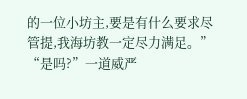的一位小坊主,要是有什么要求尽管提,我海坊教一定尽力满足。”
“是吗?”一道威严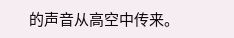的声音从高空中传来。